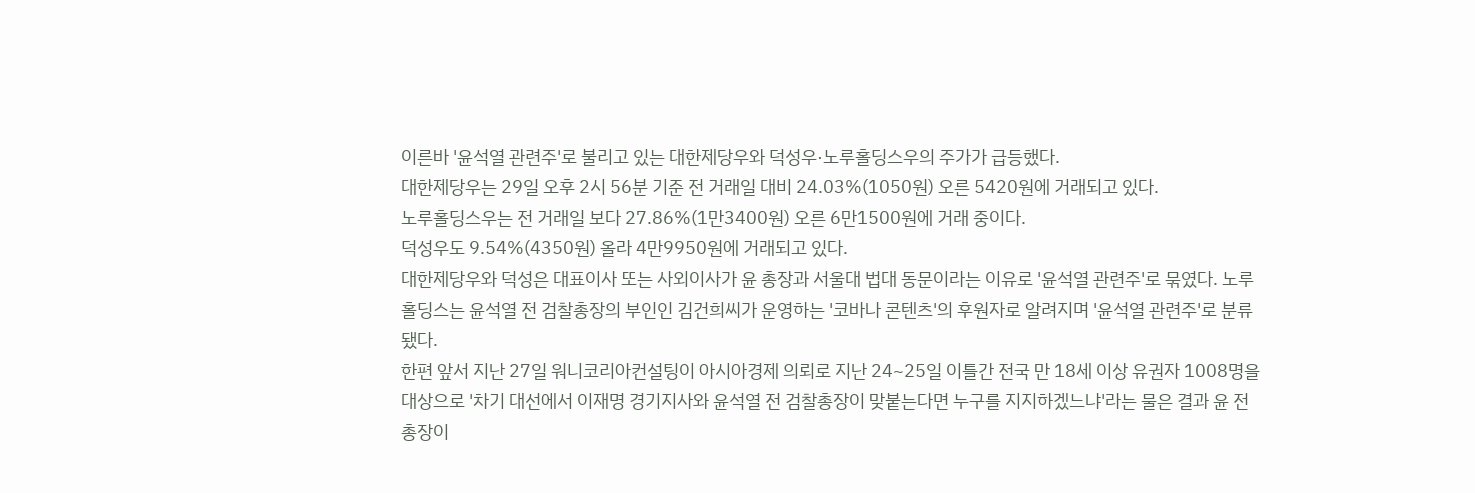이른바 '윤석열 관련주'로 불리고 있는 대한제당우와 덕성우·노루홀딩스우의 주가가 급등했다.
대한제당우는 29일 오후 2시 56분 기준 전 거래일 대비 24.03%(1050원) 오른 5420원에 거래되고 있다.
노루홀딩스우는 전 거래일 보다 27.86%(1만3400원) 오른 6만1500원에 거래 중이다.
덕성우도 9.54%(4350원) 올라 4만9950원에 거래되고 있다.
대한제당우와 덕성은 대표이사 또는 사외이사가 윤 총장과 서울대 법대 동문이라는 이유로 '윤석열 관련주'로 묶였다. 노루홀딩스는 윤석열 전 검찰총장의 부인인 김건희씨가 운영하는 '코바나 콘텐츠'의 후원자로 알려지며 '윤석열 관련주'로 분류됐다.
한편 앞서 지난 27일 워니코리아컨설팅이 아시아경제 의뢰로 지난 24~25일 이틀간 전국 만 18세 이상 유권자 1008명을 대상으로 '차기 대선에서 이재명 경기지사와 윤석열 전 검찰총장이 맞붙는다면 누구를 지지하겠느냐'라는 물은 결과 윤 전 총장이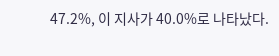47.2%, 이 지사가 40.0%로 나타났다.